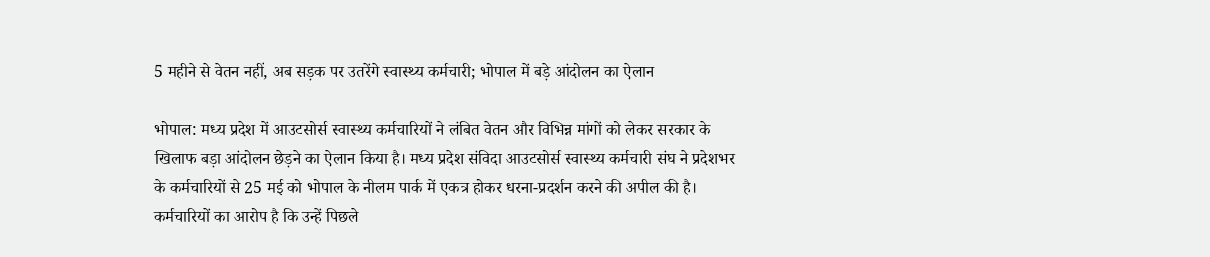5 महीने से वेतन नहीं, अब सड़क पर उतरेंगे स्वास्थ्य कर्मचारी; भोपाल में बड़े आंदोलन का ऐलान

भोपाल: मध्य प्रदेश में आउटसोर्स स्वास्थ्य कर्मचारियों ने लंबित वेतन और विभिन्न मांगों को लेकर सरकार के खिलाफ बड़ा आंदोलन छेड़ने का ऐलान किया है। मध्य प्रदेश संविदा आउटसोर्स स्वास्थ्य कर्मचारी संघ ने प्रदेशभर के कर्मचारियों से 25 मई को भोपाल के नीलम पार्क में एकत्र होकर धरना-प्रदर्शन करने की अपील की है।
कर्मचारियों का आरोप है कि उन्हें पिछले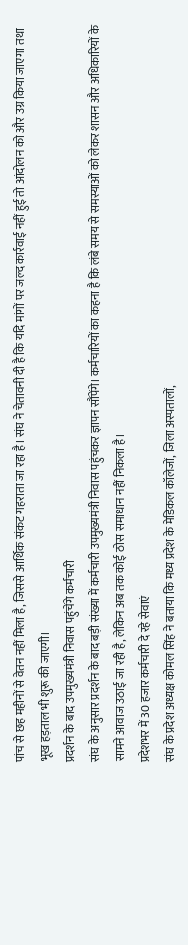पांच से छह महीनों से वेतन नहीं मिला है, जिससे आर्थिक संकट गहराता जा रहा है। संघ ने चेतावनी दी है कि यदि मांगों पर जल्द कार्रवाई नहीं हुई तो आंदोलन को और उग्र किया जाएगा तथा भूख हड़ताल भी शुरू की जाएगी।
प्रदर्शन के बाद उपमुख्यमंत्री निवास पहुंचेंगे कर्मचारी
संघ के अनुसार प्रदर्शन के बाद बड़ी संख्या में कर्मचारी उपमुख्यमंत्री निवास पहुंचकर ज्ञापन सौंपेंगे। कर्मचारियों का कहना है कि लंबे समय से समस्याओं को लेकर शासन और अधिकारियों के सामने आवाज उठाई जा रही है, लेकिन अब तक कोई ठोस समाधान नहीं निकला है।
प्रदेशभर में 30 हजार कर्मचारी दे रहे सेवाएं
संघ के प्रदेश अध्यक्ष कोमल सिंह ने बताया कि मध्य प्रदेश के मेडिकल कॉलेजों, जिला अस्पतालों,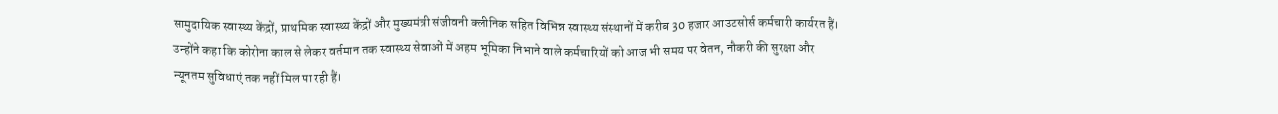सामुदायिक स्वास्थ्य केंद्रों, प्राथमिक स्वास्थ्य केंद्रों और मुख्यमंत्री संजीवनी क्लीनिक सहित विभिन्न स्वास्थ्य संस्थानों में करीब 30 हजार आउटसोर्स कर्मचारी कार्यरत हैं।
उन्होंने कहा कि कोरोना काल से लेकर वर्तमान तक स्वास्थ्य सेवाओं में अहम भूमिका निभाने वाले कर्मचारियों को आज भी समय पर वेतन, नौकरी की सुरक्षा और न्यूनतम सुविधाएं तक नहीं मिल पा रही हैं।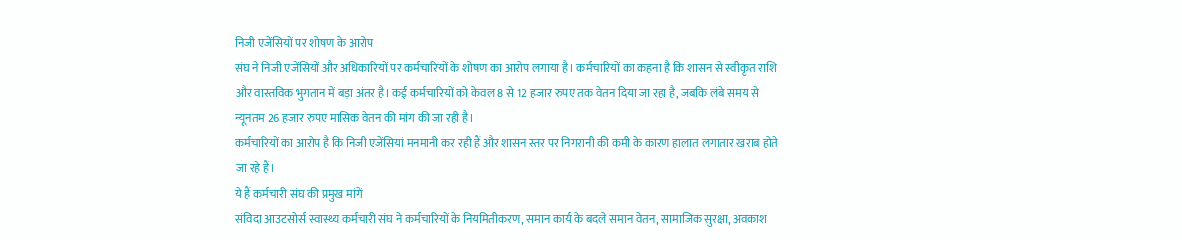निजी एजेंसियों पर शोषण के आरोप
संघ ने निजी एजेंसियों और अधिकारियों पर कर्मचारियों के शोषण का आरोप लगाया है। कर्मचारियों का कहना है कि शासन से स्वीकृत राशि और वास्तविक भुगतान में बड़ा अंतर है। कई कर्मचारियों को केवल 8 से 12 हजार रुपए तक वेतन दिया जा रहा है, जबकि लंबे समय से न्यूनतम 26 हजार रुपए मासिक वेतन की मांग की जा रही है।
कर्मचारियों का आरोप है कि निजी एजेंसियां मनमानी कर रही हैं और शासन स्तर पर निगरानी की कमी के कारण हालात लगातार खराब होते जा रहे हैं।
ये हैं कर्मचारी संघ की प्रमुख मांगें
संविदा आउटसोर्स स्वास्थ्य कर्मचारी संघ ने कर्मचारियों के नियमितीकरण, समान कार्य के बदले समान वेतन, सामाजिक सुरक्षा, अवकाश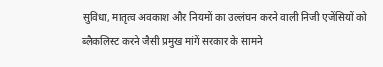सुविधा, मातृत्व अवकाश और नियमों का उल्लंघन करने वाली निजी एजेंसियों को ब्लैकलिस्ट करने जैसी प्रमुख मांगें सरकार के सामने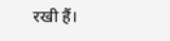रखी हैं।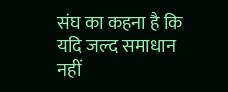संघ का कहना है कि यदि जल्द समाधान नहीं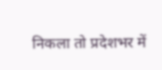निकला तो प्रदेशभर में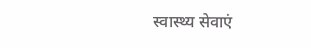स्वास्थ्य सेवाएं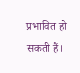प्रभावित हो सकती हैं।